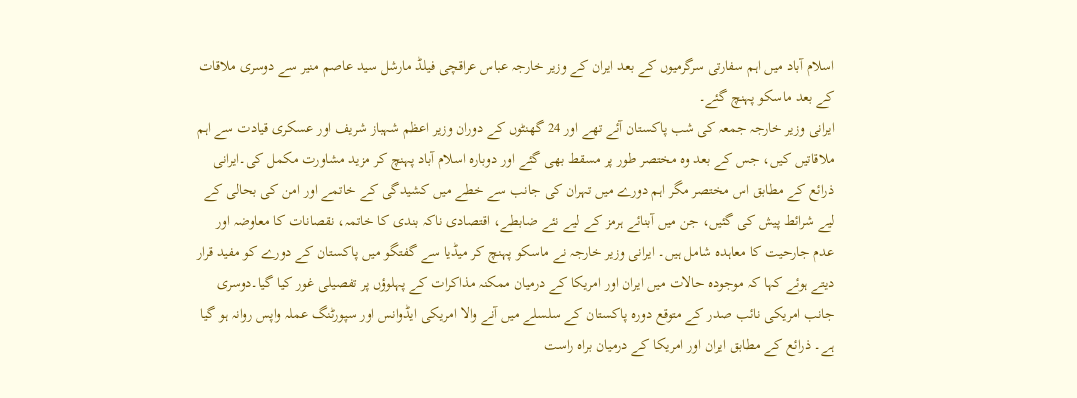اسلام آباد میں اہم سفارتی سرگرمیوں کے بعد ایران کے وزیر خارجہ عباس عراقچی فیلڈ مارشل سید عاصم منیر سے دوسری ملاقات کے بعد ماسکو پہنچ گئے۔
ایرانی وزیر خارجہ جمعہ کی شب پاکستان آئے تھے اور 24 گھنٹوں کے دوران وزیر اعظم شہباز شریف اور عسکری قیادت سے اہم ملاقاتیں کیں، جس کے بعد وہ مختصر طور پر مسقط بھی گئے اور دوبارہ اسلام آباد پہنچ کر مزید مشاورت مکمل کی۔ایرانی ذرائع کے مطابق اس مختصر مگر اہم دورے میں تہران کی جانب سے خطے میں کشیدگی کے خاتمے اور امن کی بحالی کے لیے شرائط پیش کی گئیں، جن میں آبنائے ہرمز کے لیے نئے ضابطے، اقتصادی ناکہ بندی کا خاتمہ، نقصانات کا معاوضہ اور عدم جارحیت کا معاہدہ شامل ہیں۔ ایرانی وزیر خارجہ نے ماسکو پہنچ کر میڈیا سے گفتگو میں پاکستان کے دورے کو مفید قرار دیتے ہوئے کہا کہ موجودہ حالات میں ایران اور امریکا کے درمیان ممکنہ مذاکرات کے پہلوؤں پر تفصیلی غور کیا گیا۔دوسری جانب امریکی نائب صدر کے متوقع دورہ پاکستان کے سلسلے میں آنے والا امریکی ایڈوانس اور سپورٹنگ عملہ واپس روانہ ہو گیا ہے۔ ذرائع کے مطابق ایران اور امریکا کے درمیان براہ راست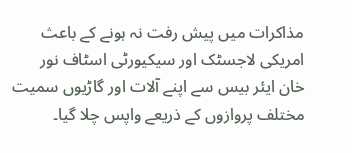مذاکرات میں پیش رفت نہ ہونے کے باعث امریکی لاجسٹک اور سیکیورٹی اسٹاف نور خان ایئر بیس سے اپنے آلات اور گاڑیوں سمیت مختلف پروازوں کے ذریعے واپس چلا گیا۔